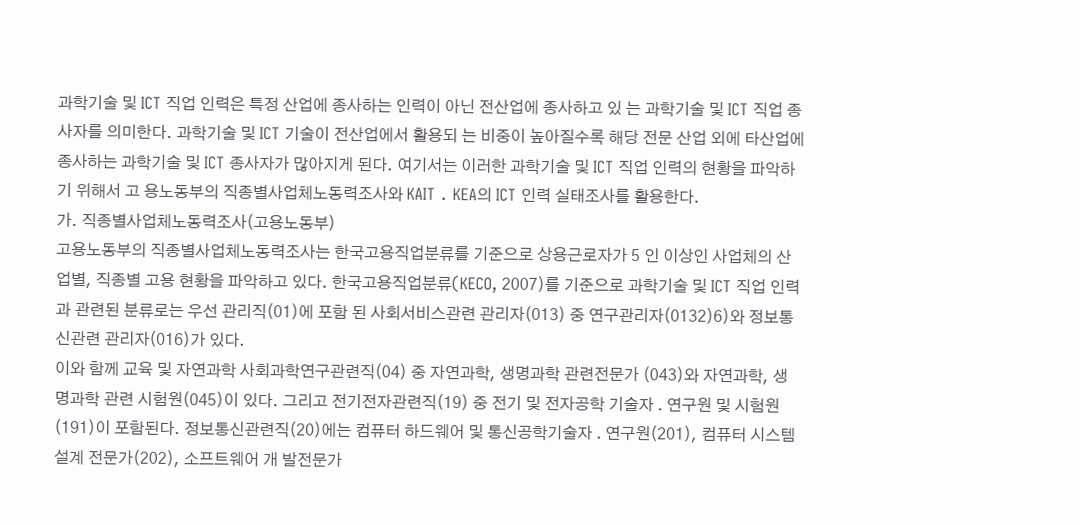과학기술 및 ICT 직업 인력은 특정 산업에 종사하는 인력이 아닌 전산업에 종사하고 있 는 과학기술 및 ICT 직업 종사자를 의미한다. 과학기술 및 ICT 기술이 전산업에서 활용되 는 비중이 높아질수록 해당 전문 산업 외에 타산업에 종사하는 과학기술 및 ICT 종사자가 많아지게 된다. 여기서는 이러한 과학기술 및 ICT 직업 인력의 현황을 파악하기 위해서 고 용노동부의 직종별사업체노동력조사와 KAIT ․ KEA의 ICT 인력 실태조사를 활용한다.
가. 직종별사업체노동력조사(고용노동부)
고용노동부의 직종별사업체노동력조사는 한국고용직업분류를 기준으로 상용근로자가 5 인 이상인 사업체의 산업별, 직종별 고용 현황을 파악하고 있다. 한국고용직업분류(KECO, 2007)를 기준으로 과학기술 및 ICT 직업 인력과 관련된 분류로는 우선 관리직(01)에 포함 된 사회서비스관련 관리자(013) 중 연구관리자(0132)6)와 정보통신관련 관리자(016)가 있다.
이와 함께 교육 및 자연과학 사회과학연구관련직(04) 중 자연과학, 생명과학 관련전문가 (043)와 자연과학, 생명과학 관련 시험원(045)이 있다. 그리고 전기전자관련직(19) 중 전기 및 전자공학 기술자 ․ 연구원 및 시험원(191)이 포함된다. 정보통신관련직(20)에는 컴퓨터 하드웨어 및 통신공학기술자 ․ 연구원(201), 컴퓨터 시스템설계 전문가(202), 소프트웨어 개 발전문가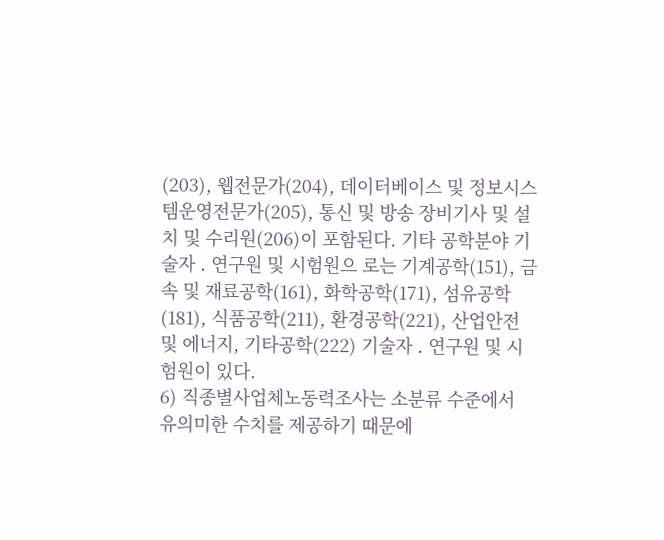(203), 웹전문가(204), 데이터베이스 및 정보시스템운영전문가(205), 통신 및 방송 장비기사 및 설치 및 수리원(206)이 포함된다. 기타 공학분야 기술자 ․ 연구원 및 시험원으 로는 기계공학(151), 금속 및 재료공학(161), 화학공학(171), 섬유공학(181), 식품공학(211), 환경공학(221), 산업안전 및 에너지, 기타공학(222) 기술자 ․ 연구원 및 시험원이 있다.
6) 직종별사업체노동력조사는 소분류 수준에서 유의미한 수치를 제공하기 때문에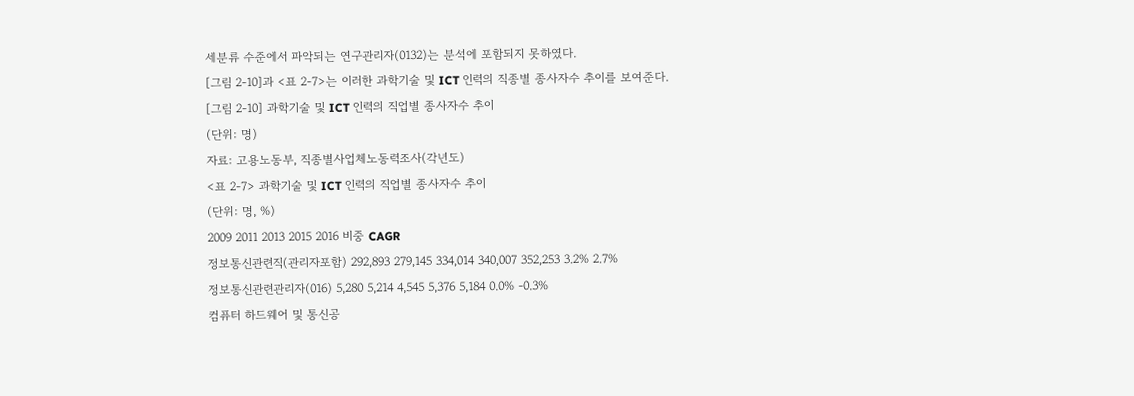세분류 수준에서 파악되는 연구관리자(0132)는 분석에 포함되지 못하였다.
[그림 2-10]과 <표 2-7>는 이러한 과학기술 및 ICT 인력의 직종별 종사자수 추이를 보여준다.
[그림 2-10] 과학기술 및 ICT 인력의 직업별 종사자수 추이
(단위: 명)
자료: 고용노동부, 직종별사업체노동력조사(각년도)
<표 2-7> 과학기술 및 ICT 인력의 직업별 종사자수 추이
(단위: 명, %)
2009 2011 2013 2015 2016 비중 CAGR
정보통신관련직(관리자포함) 292,893 279,145 334,014 340,007 352,253 3.2% 2.7%
정보통신관련관리자(016) 5,280 5,214 4,545 5,376 5,184 0.0% -0.3%
컴퓨터 하드웨어 및 통신공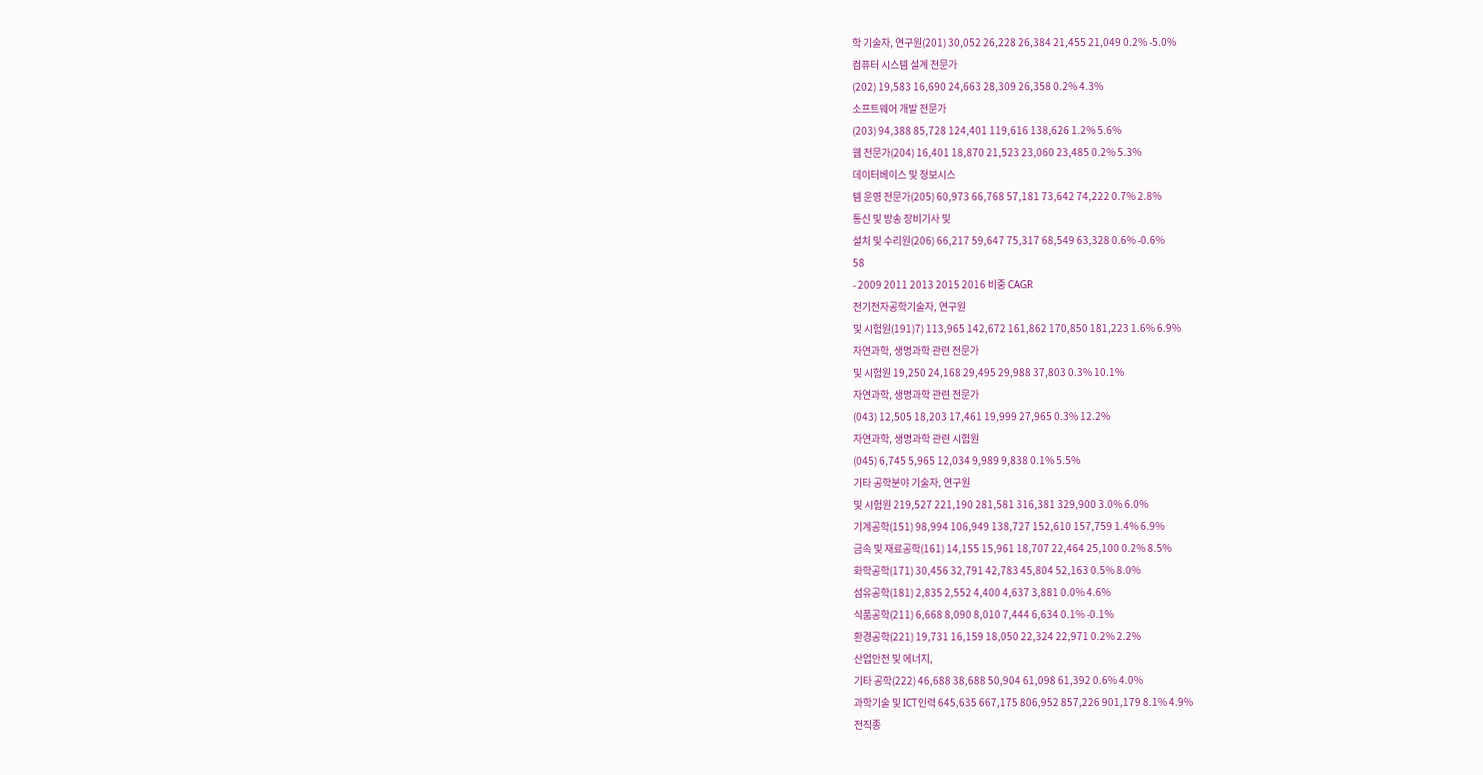학 기술자, 연구원(201) 30,052 26,228 26,384 21,455 21,049 0.2% -5.0%
컴퓨터 시스템 설계 전문가
(202) 19,583 16,690 24,663 28,309 26,358 0.2% 4.3%
소프트웨어 개발 전문가
(203) 94,388 85,728 124,401 119,616 138,626 1.2% 5.6%
웹 전문가(204) 16,401 18,870 21,523 23,060 23,485 0.2% 5.3%
데이터베이스 및 정보시스
템 운영 전문가(205) 60,973 66,768 57,181 73,642 74,222 0.7% 2.8%
통신 및 방송 장비기사 및
설치 및 수리원(206) 66,217 59,647 75,317 68,549 63,328 0.6% -0.6%
58
- 2009 2011 2013 2015 2016 비중 CAGR
전기전자공학기술자, 연구원
및 시험원(191)7) 113,965 142,672 161,862 170,850 181,223 1.6% 6.9%
자연과학, 생명과학 관련 전문가
및 시험원 19,250 24,168 29,495 29,988 37,803 0.3% 10.1%
자연과학, 생명과학 관련 전문가
(043) 12,505 18,203 17,461 19,999 27,965 0.3% 12.2%
자연과학, 생명과학 관련 시험원
(045) 6,745 5,965 12,034 9,989 9,838 0.1% 5.5%
기타 공학분야 기술자, 연구원
및 시험원 219,527 221,190 281,581 316,381 329,900 3.0% 6.0%
기계공학(151) 98,994 106,949 138,727 152,610 157,759 1.4% 6.9%
금속 및 재료공학(161) 14,155 15,961 18,707 22,464 25,100 0.2% 8.5%
화학공학(171) 30,456 32,791 42,783 45,804 52,163 0.5% 8.0%
섬유공학(181) 2,835 2,552 4,400 4,637 3,881 0.0% 4.6%
식품공학(211) 6,668 8,090 8,010 7,444 6,634 0.1% -0.1%
환경공학(221) 19,731 16,159 18,050 22,324 22,971 0.2% 2.2%
산업안전 및 에너지,
기타 공학(222) 46,688 38,688 50,904 61,098 61,392 0.6% 4.0%
과학기술 및 ICT인력 645,635 667,175 806,952 857,226 901,179 8.1% 4.9%
전직종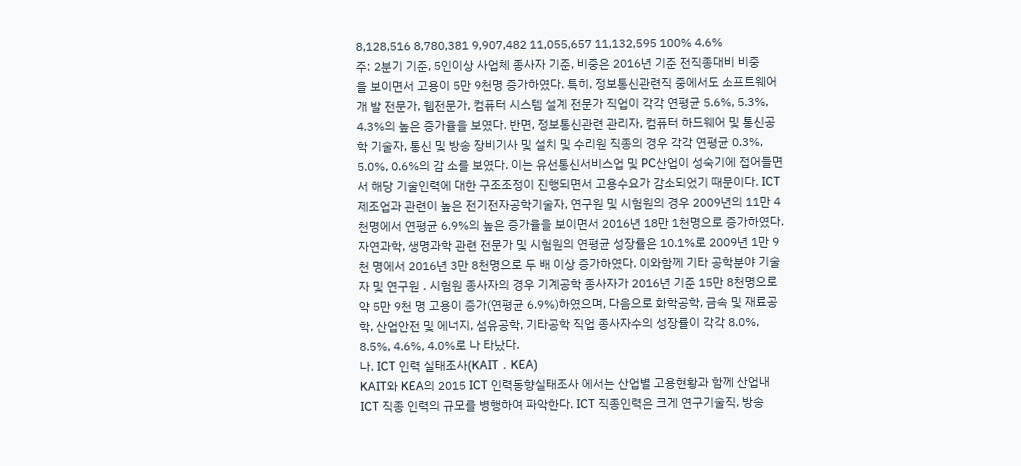8,128,516 8,780,381 9,907,482 11,055,657 11,132,595 100% 4.6%
주: 2분기 기준, 5인이상 사업체 종사자 기준, 비중은 2016년 기준 전직종대비 비중
을 보이면서 고용이 5만 9천명 증가하였다. 특히, 정보통신관련직 중에서도 소프트웨어개 발 전문가, 웹전문가, 컴퓨터 시스템 설계 전문가 직업이 각각 연평균 5.6%, 5.3%, 4.3%의 높은 증가율을 보였다. 반면, 정보통신관련 관리자, 컴퓨터 하드웨어 및 통신공학 기술자, 통신 및 방송 장비기사 및 설치 및 수리원 직종의 경우 각각 연평균 0.3%, 5.0%, 0.6%의 감 소를 보였다. 이는 유선통신서비스업 및 PC산업이 성숙기에 접어들면서 해당 기술인력에 대한 구조조정이 진행되면서 고용수요가 감소되었기 때문이다. ICT 제조업과 관련이 높은 전기전자공학기술자, 연구원 및 시험원의 경우 2009년의 11만 4천명에서 연평균 6.9%의 높은 증가율을 보이면서 2016년 18만 1천명으로 증가하였다.
자연과학, 생명과학 관련 전문가 및 시험원의 연평균 성장률은 10.1%로 2009년 1만 9천 명에서 2016년 3만 8천명으로 두 배 이상 증가하였다. 이와함께 기타 공학분야 기술자 및 연구원 ․ 시험원 종사자의 경우 기계공학 종사자가 2016년 기준 15만 8천명으로 약 5만 9천 명 고용이 증가(연평균 6.9%)하였으며, 다음으로 화학공학, 금속 및 재료공학, 산업안전 및 에너지, 섬유공학, 기타공학 직업 종사자수의 성장률이 각각 8.0%, 8.5%, 4.6%, 4.0%로 나 타났다.
나. ICT 인력 실태조사(KAIT ․ KEA)
KAIT와 KEA의 2015 ICT 인력동향실태조사 에서는 산업별 고용현황과 함께 산업내 ICT 직종 인력의 규모를 병행하여 파악한다. ICT 직종인력은 크게 연구기술직, 방송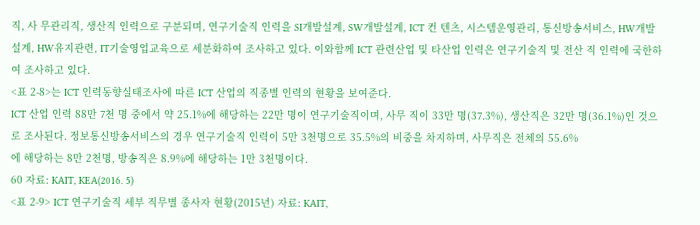직, 사 무관리직, 생산직 인력으로 구분되며, 연구기술직 인력을 SI개발설계, SW개발설계, ICT 컨 텐츠, 시스템운영관리, 통신방송서비스, HW개발설계, HW유지관련, IT기술영업교육으로 세분화하여 조사하고 있다. 이와함께 ICT 관련산업 및 타산업 인력은 연구기술직 및 전산 직 인력에 국한하여 조사하고 있다.
<표 2-8>는 ICT 인력동향실태조사에 따른 ICT 산업의 직종별 인력의 현황을 보여준다.
ICT 산업 인력 88만 7천 명 중에서 약 25.1%에 해당하는 22만 명이 연구기술직이며, 사무 직이 33만 명(37.3%), 생산직은 32만 명(36.1%)인 것으로 조사된다. 정보통신방송서비스의 경우 연구기술직 인력이 5만 3천명으로 35.5%의 비중을 차지하며, 사무직은 전체의 55.6%
에 해당하는 8만 2천명, 방송직은 8.9%에 해당하는 1만 3천명이다.
60 자료: KAIT, KEA(2016. 5)
<표 2-9> ICT 연구기술직 세부 직무별 종사자 현황(2015년) 자료: KAIT,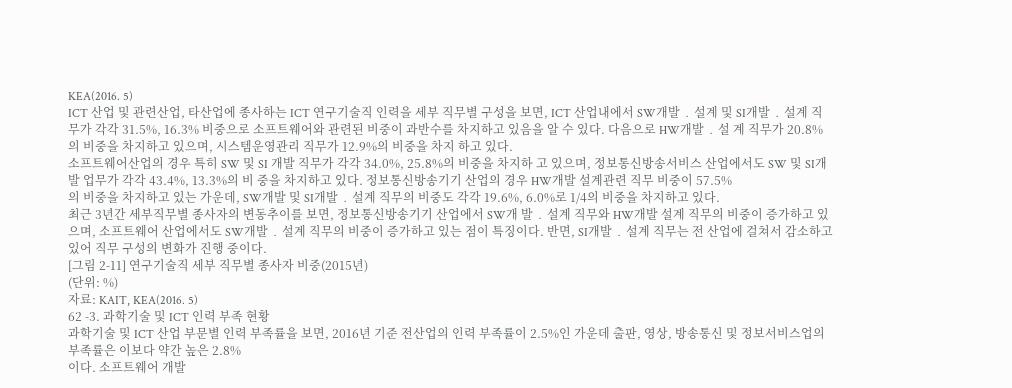KEA(2016. 5)
ICT 산업 및 관련산업, 타산업에 종사하는 ICT 연구기술직 인력을 세부 직무별 구성을 보면, ICT 산업내에서 SW개발 ․ 설계 및 SI개발 ․ 설계 직무가 각각 31.5%, 16.3% 비중으로 소프트웨어와 관련된 비중이 과반수를 차지하고 있음을 알 수 있다. 다음으로 HW개발 ․ 설 계 직무가 20.8%의 비중을 차지하고 있으며, 시스템운영관리 직무가 12.9%의 비중을 차지 하고 있다.
소프트웨어산업의 경우 특히 SW 및 SI 개발 직무가 각각 34.0%, 25.8%의 비중을 차지하 고 있으며, 정보통신방송서비스 산업에서도 SW 및 SI개발 업무가 각각 43.4%, 13.3%의 비 중을 차지하고 있다. 정보통신방송기기 산업의 경우 HW개발 설계관련 직무 비중이 57.5%
의 비중을 차지하고 있는 가운데, SW개발 및 SI개발 ․ 설계 직무의 비중도 각각 19.6%, 6.0%로 1/4의 비중을 차지하고 있다.
최근 3년간 세부직무별 종사자의 변동추이를 보면, 정보통신방송기기 산업에서 SW개 발 ․ 설계 직무와 HW개발 설계 직무의 비중이 증가하고 있으며, 소프트웨어 산업에서도 SW개발 ․ 설계 직무의 비중이 증가하고 있는 점이 특징이다. 반면, SI개발 ․ 설계 직무는 전 산업에 걸쳐서 감소하고 있어 직무 구성의 변화가 진행 중이다.
[그림 2-11] 연구기술직 세부 직무별 종사자 비중(2015년)
(단위: %)
자료: KAIT, KEA(2016. 5)
62 -3. 과학기술 및 ICT 인력 부족 현황
과학기술 및 ICT 산업 부문별 인력 부족률을 보면, 2016년 기준 전산업의 인력 부족률이 2.5%인 가운데 출판, 영상, 방송통신 및 정보서비스업의 부족률은 이보다 약간 높은 2.8%
이다. 소프트웨어 개발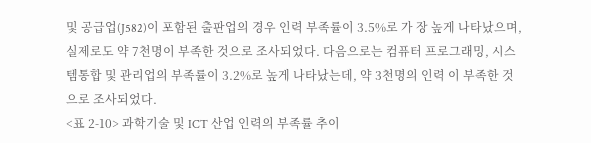및 공급업(J582)이 포함된 출판업의 경우 인력 부족률이 3.5%로 가 장 높게 나타났으며, 실제로도 약 7천명이 부족한 것으로 조사되었다. 다음으로는 컴퓨터 프로그래밍, 시스템통합 및 관리업의 부족률이 3.2%로 높게 나타났는데, 약 3천명의 인력 이 부족한 것으로 조사되었다.
<표 2-10> 과학기술 및 ICT 산업 인력의 부족률 추이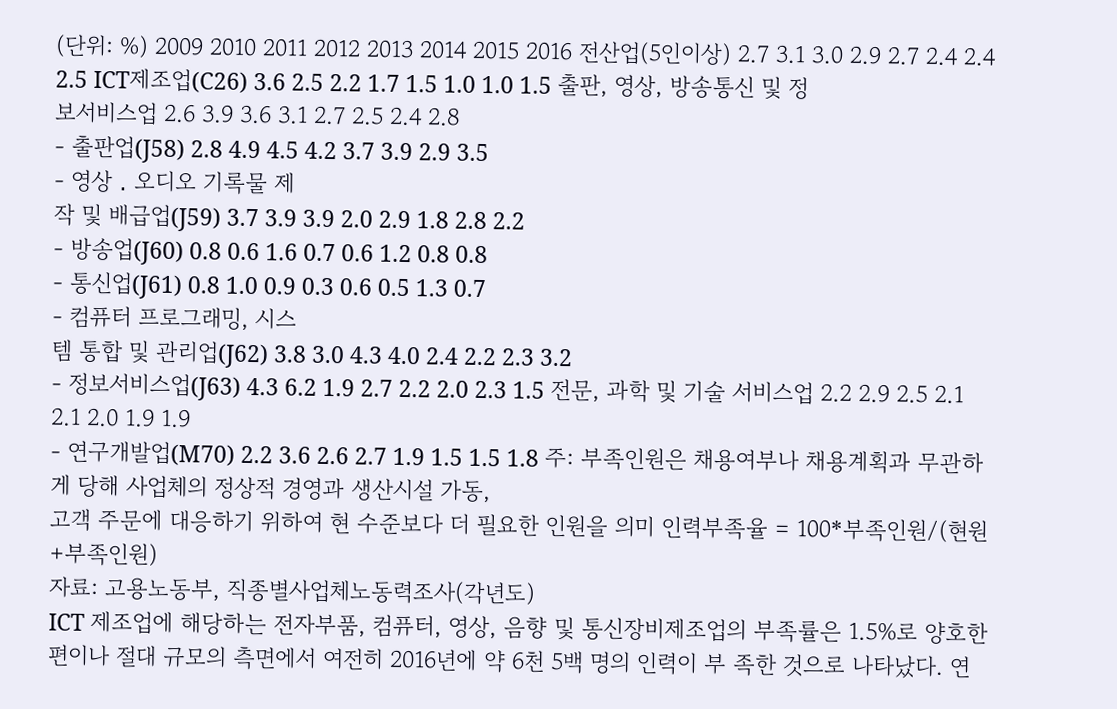(단위: %) 2009 2010 2011 2012 2013 2014 2015 2016 전산업(5인이상) 2.7 3.1 3.0 2.9 2.7 2.4 2.4 2.5 ICT제조업(C26) 3.6 2.5 2.2 1.7 1.5 1.0 1.0 1.5 출판, 영상, 방송통신 및 정
보서비스업 2.6 3.9 3.6 3.1 2.7 2.5 2.4 2.8
- 출판업(J58) 2.8 4.9 4.5 4.2 3.7 3.9 2.9 3.5
- 영상 ․ 오디오 기록물 제
작 및 배급업(J59) 3.7 3.9 3.9 2.0 2.9 1.8 2.8 2.2
- 방송업(J60) 0.8 0.6 1.6 0.7 0.6 1.2 0.8 0.8
- 통신업(J61) 0.8 1.0 0.9 0.3 0.6 0.5 1.3 0.7
- 컴퓨터 프로그래밍, 시스
템 통합 및 관리업(J62) 3.8 3.0 4.3 4.0 2.4 2.2 2.3 3.2
- 정보서비스업(J63) 4.3 6.2 1.9 2.7 2.2 2.0 2.3 1.5 전문, 과학 및 기술 서비스업 2.2 2.9 2.5 2.1 2.1 2.0 1.9 1.9
- 연구개발업(M70) 2.2 3.6 2.6 2.7 1.9 1.5 1.5 1.8 주: 부족인원은 채용여부나 채용계획과 무관하게 당해 사업체의 정상적 경영과 생산시설 가동,
고객 주문에 대응하기 위하여 현 수준보다 더 필요한 인원을 의미 인력부족율 = 100*부족인원/(현원+부족인원)
자료: 고용노동부, 직종별사업체노동력조사(각년도)
ICT 제조업에 해당하는 전자부품, 컴퓨터, 영상, 음향 및 통신장비제조업의 부족률은 1.5%로 양호한 편이나 절대 규모의 측면에서 여전히 2016년에 약 6천 5백 명의 인력이 부 족한 것으로 나타났다. 연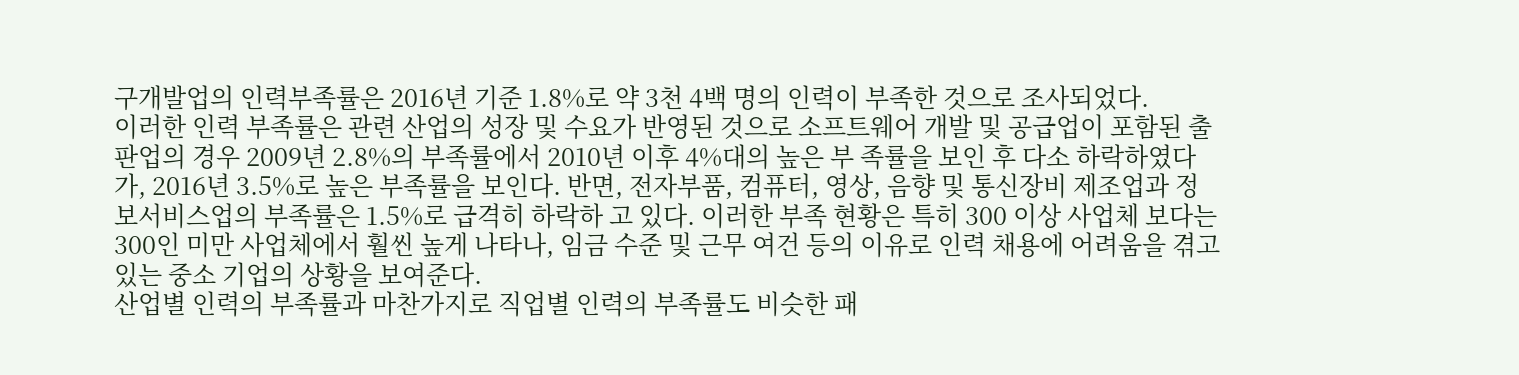구개발업의 인력부족률은 2016년 기준 1.8%로 약 3천 4백 명의 인력이 부족한 것으로 조사되었다.
이러한 인력 부족률은 관련 산업의 성장 및 수요가 반영된 것으로 소프트웨어 개발 및 공급업이 포함된 출판업의 경우 2009년 2.8%의 부족률에서 2010년 이후 4%대의 높은 부 족률을 보인 후 다소 하락하였다가, 2016년 3.5%로 높은 부족률을 보인다. 반면, 전자부품, 컴퓨터, 영상, 음향 및 통신장비 제조업과 정보서비스업의 부족률은 1.5%로 급격히 하락하 고 있다. 이러한 부족 현황은 특히 300 이상 사업체 보다는 300인 미만 사업체에서 훨씬 높게 나타나, 임금 수준 및 근무 여건 등의 이유로 인력 채용에 어려움을 겪고 있는 중소 기업의 상황을 보여준다.
산업별 인력의 부족률과 마찬가지로 직업별 인력의 부족률도 비슷한 패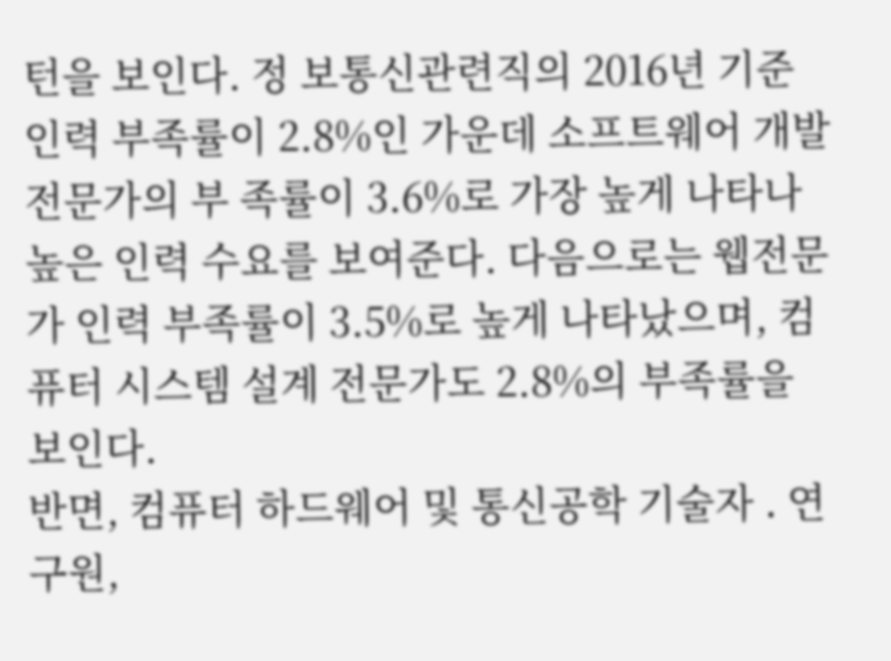턴을 보인다. 정 보통신관련직의 2016년 기준 인력 부족률이 2.8%인 가운데 소프트웨어 개발 전문가의 부 족률이 3.6%로 가장 높게 나타나 높은 인력 수요를 보여준다. 다음으로는 웹전문가 인력 부족률이 3.5%로 높게 나타났으며, 컴퓨터 시스템 설계 전문가도 2.8%의 부족률을 보인다.
반면, 컴퓨터 하드웨어 및 통신공학 기술자 ․ 연구원,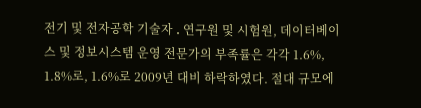전기 및 전자공학 기술자 ․ 연구원 및 시험원, 데이터베이스 및 정보시스템 운영 전문가의 부족률은 각각 1.6%, 1.8%로, 1.6%로 2009년 대비 하락하였다. 절대 규모에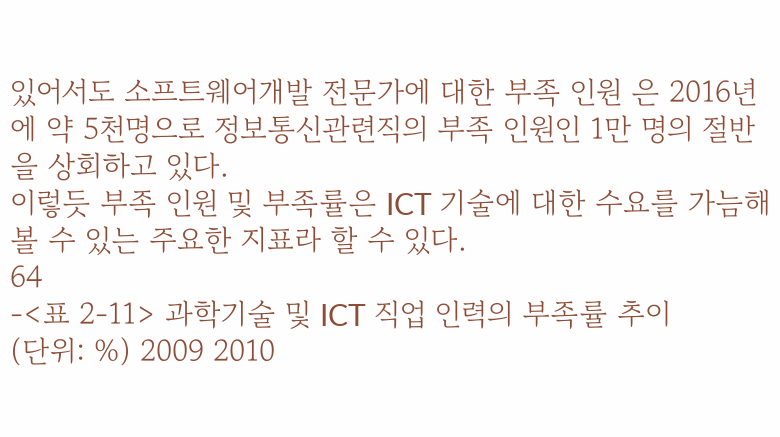있어서도 소프트웨어개발 전문가에 대한 부족 인원 은 2016년에 약 5천명으로 정보통신관련직의 부족 인원인 1만 명의 절반을 상회하고 있다.
이렇듯 부족 인원 및 부족률은 ICT 기술에 대한 수요를 가늠해볼 수 있는 주요한 지표라 할 수 있다.
64
-<표 2-11> 과학기술 및 ICT 직업 인력의 부족률 추이
(단위: %) 2009 2010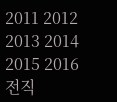2011 2012 2013 2014 2015 2016
전직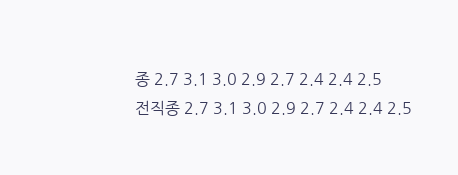종 2.7 3.1 3.0 2.9 2.7 2.4 2.4 2.5
전직종 2.7 3.1 3.0 2.9 2.7 2.4 2.4 2.5